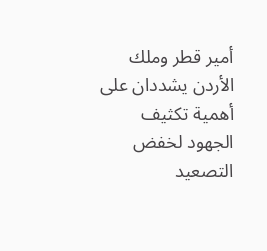أمير قطر وملك الأردن يشددان على أهمية تكثيف الجهود لخفض التصعيد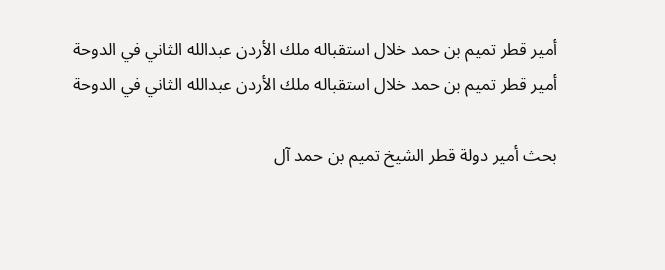أمير قطر تميم بن حمد خلال استقباله ملك الأردن عبدالله الثاني في الدوحة
أمير قطر تميم بن حمد خلال استقباله ملك الأردن عبدالله الثاني في الدوحة

بحث أمير دولة قطر الشيخ تميم بن حمد آل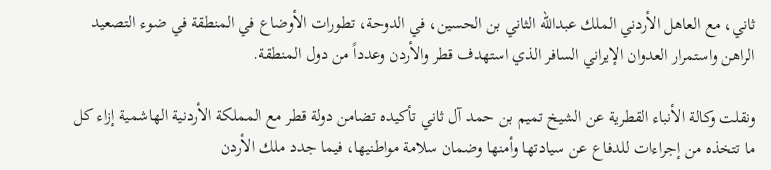ثاني، مع العاهل الأردني الملك عبدالله الثاني بن الحسين، في الدوحة، تطورات الأوضاع في المنطقة في ضوء التصعيد الراهن واستمرار العدوان الإيراني السافر الذي استهدف قطر والأردن وعدداً من دول المنطقة.

ونقلت وكالة الأنباء القطرية عن الشيخ تميم بن حمد آل ثاني تأكيده تضامن دولة قطر مع المملكة الأردنية الهاشمية إزاء كل ما تتخذه من إجراءات للدفاع عن سيادتها وأمنها وضمان سلامة مواطنيها، فيما جدد ملك الأردن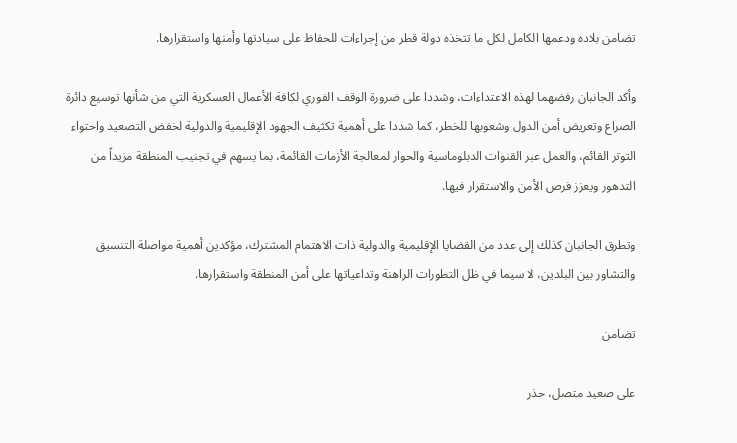تضامن بلاده ودعمها الكامل لكل ما تتخذه دولة قطر من إجراءات للحفاظ على سيادتها وأمنها واستقرارها.

وأكد الجانبان رفضهما لهذه الاعتداءات، وشددا على ضرورة الوقف الفوري لكافة الأعمال العسكرية التي من شأنها توسيع دائرة الصراع وتعريض أمن الدول وشعوبها للخطر، كما شددا على أهمية تكثيف الجهود الإقليمية والدولية لخفض التصعيد واحتواء التوتر القائم، والعمل عبر القنوات الدبلوماسية والحوار لمعالجة الأزمات القائمة، بما يسهم في تجنيب المنطقة مزيداً من التدهور ويعزز فرص الأمن والاستقرار فيها.

وتطرق الجانبان كذلك إلى عدد من القضايا الإقليمية والدولية ذات الاهتمام المشترك، مؤكدين أهمية مواصلة التنسيق والتشاور بين البلدين، لا سيما في ظل التطورات الراهنة وتداعياتها على أمن المنطقة واستقرارها.

تضامن

على صعيد متصل، حذر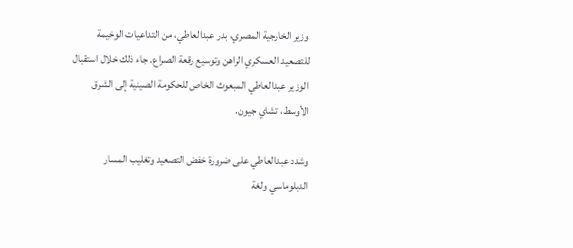وزير الخارجية المصري، بدر عبدالعاطي، من التداعيات الوخيمة للتصعيد العسكري الراهن وتوسيع رقعة الصراع. جاء ذلك خلال استقبال الوزير عبدالعاطي المبعوث الخاص للحكومة الصينية إلى الشرق الأوسط، تشاي جيون.

وشدد عبدالعاطي على ضرورة خفض التصعيد وتغليب المسار الدبلوماسي ولغة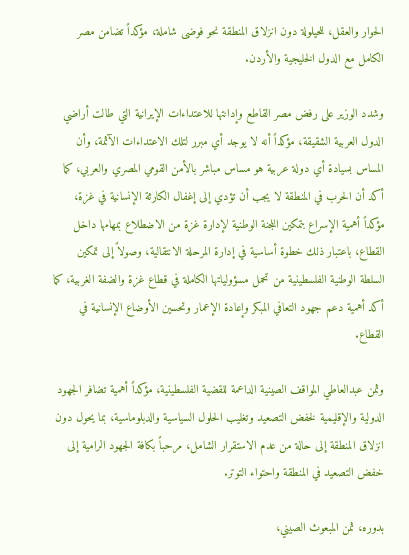الحوار والعقل، للحيلولة دون انزلاق المنطقة نحو فوضى شاملة، مؤكداً تضامن مصر الكامل مع الدول الخليجية والأردن.

وشدد الوزير على رفض مصر القاطع وإدانتها للاعتداءات الإيرانية التي طالت أراضي الدول العربية الشقيقة، مؤكداً أنه لا يوجد أي مبرر لتلك الاعتداءات الآثمة، وأن المساس بسيادة أي دولة عربية هو مساس مباشر بالأمن القومي المصري والعربي، كما أكد أن الحرب في المنطقة لا يجب أن تؤدي إلى إغفال الكارثة الإنسانية في غزة، مؤكداً أهمية الإسراع بتمكين اللجنة الوطنية لإدارة غزة من الاضطلاع بمهامها داخل القطاع، باعتبار ذلك خطوة أساسية في إدارة المرحلة الانتقالية، وصولاً إلى تمكين السلطة الوطنية الفلسطينية من تحمل مسؤولياتها الكاملة في قطاع غزة والضفة الغربية، كما أكد أهمية دعم جهود التعافي المبكر وإعادة الإعمار وتحسين الأوضاع الإنسانية في القطاع.

وثمن عبدالعاطي المواقف الصينية الداعمة للقضية الفلسطينية، مؤكداً أهمية تضافر الجهود الدولية والإقليمية لخفض التصعيد وتغليب الحلول السياسية والدبلوماسية، بما يحول دون انزلاق المنطقة إلى حالة من عدم الاستقرار الشامل، مرحباً بكافة الجهود الرامية إلى خفض التصعيد في المنطقة واحتواء التوتر.

بدوره، ثمن المبعوث الصيني،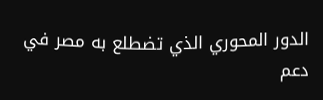الدور المحوري الذي تضطلع به مصر في دعم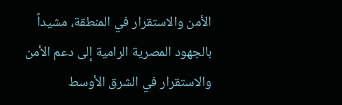الأمن والاستقرار في المنطقة، مشيداً بالجهود المصرية الرامية إلى دعم الأمن والاستقرار في الشرق الأوسط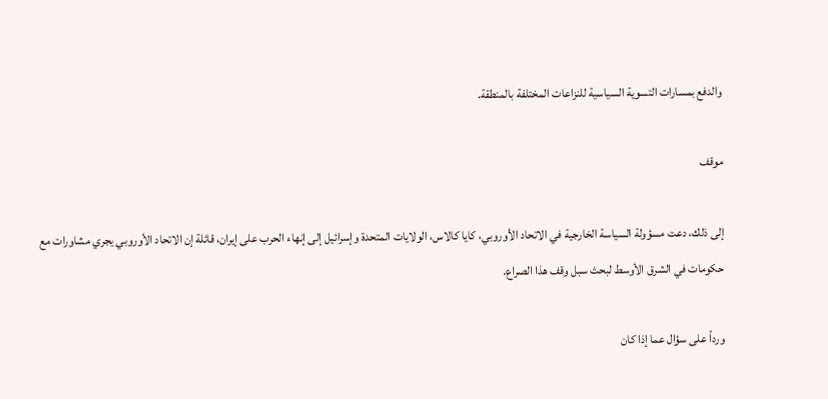والدفع بمسارات التسوية السياسية للنزاعات المختلفة بالمنطقة.

موقف

إلى ذلك، دعت مسؤولة السياسة الخارجية في الاتحاد الأوروبي، كايا كالاس، الولايات المتحدة وإسرائيل إلى إنهاء الحرب على إيران، قائلة إن الاتحاد الأوروبي يجري مشاورات مع حكومات في ‌الشرق الأوسط لبحث سبل وقف هذا الصراع.

ورداً على سؤال عما إذا كان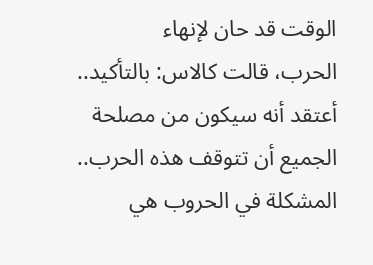الوقت قد حان لإنهاء الحرب، ‌قالت كالاس: بالتأكيد.. أعتقد أنه سيكون من مصلحة الجميع أن تتوقف هذه الحرب.. المشكلة في الحروب هي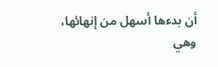أن ‌بدءها أسهل من إنهائها، وهي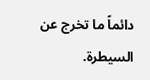دائماً ‌ما تخرج عن السيطرة.